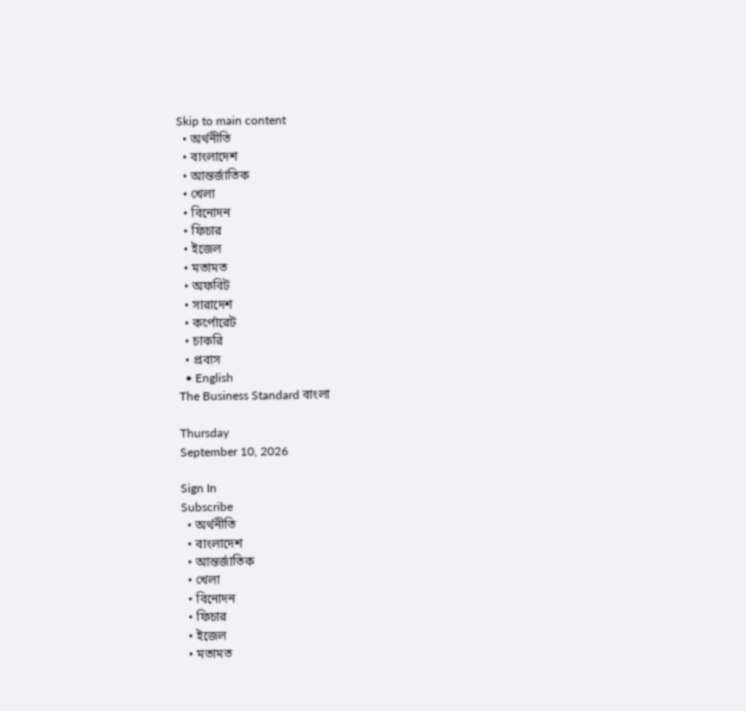Skip to main content
  • অর্থনীতি
  • বাংলাদেশ
  • আন্তর্জাতিক
  • খেলা
  • বিনোদন
  • ফিচার
  • ইজেল
  • মতামত
  • অফবিট
  • সারাদেশ
  • কর্পোরেট
  • চাকরি
  • প্রবাস
  • English
The Business Standard বাংলা

Thursday
September 10, 2026

Sign In
Subscribe
  • অর্থনীতি
  • বাংলাদেশ
  • আন্তর্জাতিক
  • খেলা
  • বিনোদন
  • ফিচার
  • ইজেল
  • মতামত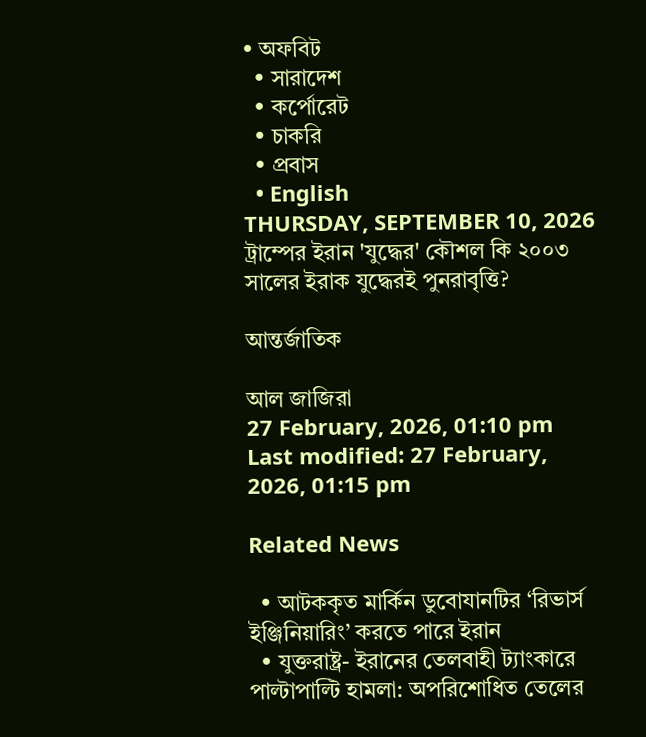• অফবিট
  • সারাদেশ
  • কর্পোরেট
  • চাকরি
  • প্রবাস
  • English
THURSDAY, SEPTEMBER 10, 2026
ট্রাম্পের ইরান 'যুদ্ধের' কৌশল কি ২০০৩ সালের ইরাক যুদ্ধেরই পুনরাবৃত্তি?

আন্তর্জাতিক

আল জাজিরা
27 February, 2026, 01:10 pm
Last modified: 27 February, 2026, 01:15 pm

Related News

  • আটককৃত মার্কিন ডুবোযানটির ‘রিভার্স ইঞ্জিনিয়ারিং’ করতে পারে ইরান
  • যুক্তরাষ্ট্র- ইরানের তেলবাহী ট্যাংকারে পাল্টাপাল্টি হামলা: অপরিশোধিত তেলের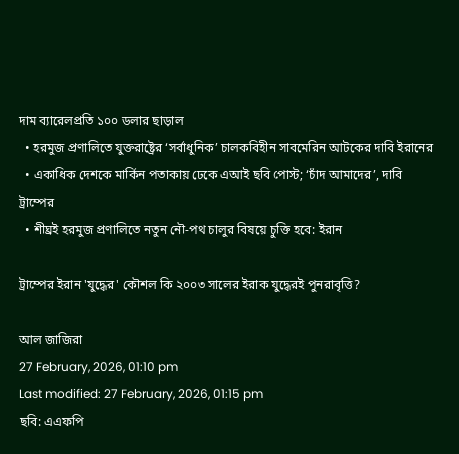দাম ব্যারেলপ্রতি ১০০ ডলার ছাড়াল
  • হরমুজ প্রণালিতে যুক্তরাষ্ট্রের ‘সর্বাধুনিক’ চালকবিহীন সাবমেরিন আটকের দাবি ইরানের
  • একাধিক দেশকে মার্কিন পতাকায় ঢেকে এআই ছবি পোস্ট; ‘চাঁদ আমাদের’, দাবি ট্রাম্পের
  • শীঘ্রই হরমুজ প্রণালিতে নতুন নৌ-পথ চালুর বিষয়ে চুক্তি হবে: ইরান

ট্রাম্পের ইরান 'যুদ্ধের' কৌশল কি ২০০৩ সালের ইরাক যুদ্ধেরই পুনরাবৃত্তি?

আল জাজিরা
27 February, 2026, 01:10 pm
Last modified: 27 February, 2026, 01:15 pm
ছবি: এএফপি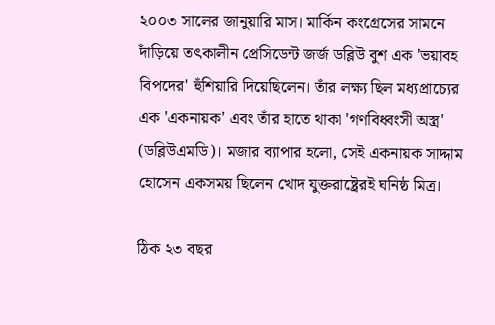২০০৩ সালের জানুয়ারি মাস। মার্কিন কংগ্রেসের সামনে দাঁড়িয়ে তৎকালীন প্রেসিডেন্ট জর্জ ডব্লিউ বুশ এক 'ভয়াবহ বিপদের' হুঁশিয়ারি দিয়েছিলেন। তাঁর লক্ষ্য ছিল মধ্যপ্রাচ্যের এক 'একনায়ক' এবং তাঁর হাতে থাকা 'গণবিধ্বংসী অস্ত্র' (ডব্লিউএমডি)। মজার ব্যাপার হলো, সেই একনায়ক সাদ্দাম হোসেন একসময় ছিলেন খোদ যুক্তরাষ্ট্রেরই ঘনিষ্ঠ মিত্র।

ঠিক ২৩ বছর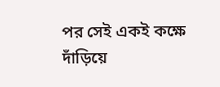পর সেই একই কক্ষে দাঁড়িয়ে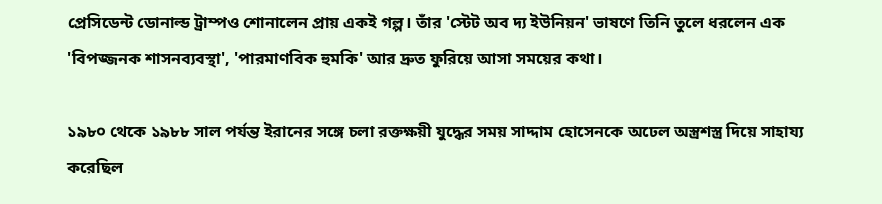প্রেসিডেন্ট ডোনাল্ড ট্রাম্পও শোনালেন প্রায় একই গল্প। তাঁর 'স্টেট অব দ্য ইউনিয়ন' ভাষণে তিনি তুলে ধরলেন এক 'বিপজ্জনক শাসনব্যবস্থা', 'পারমাণবিক হুমকি' আর দ্রুত ফুরিয়ে আসা সময়ের কথা।

১৯৮০ থেকে ১৯৮৮ সাল পর্যন্ত ইরানের সঙ্গে চলা রক্তক্ষয়ী যুদ্ধের সময় সাদ্দাম হোসেনকে অঢেল অস্ত্রশস্ত্র দিয়ে সাহায্য করেছিল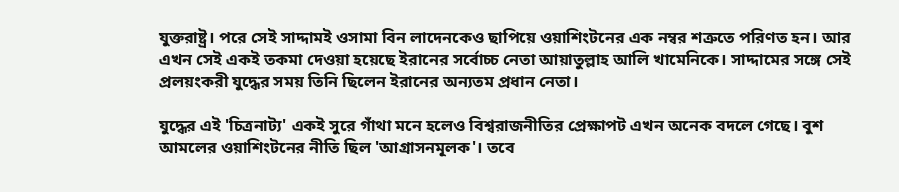যুক্তরাষ্ট্র। পরে সেই সাদ্দামই ওসামা বিন লাদেনকেও ছাপিয়ে ওয়াশিংটনের এক নম্বর শত্রুতে পরিণত হন। আর এখন সেই একই তকমা দেওয়া হয়েছে ইরানের সর্বোচ্চ নেতা আয়াতুল্লাহ আলি খামেনিকে। সাদ্দামের সঙ্গে সেই প্রলয়ংকরী যুদ্ধের সময় তিনি ছিলেন ইরানের অন্যতম প্রধান নেতা।

যুদ্ধের এই 'চিত্রনাট্য' একই সুরে গাঁথা মনে হলেও বিশ্বরাজনীতির প্রেক্ষাপট এখন অনেক বদলে গেছে। বুশ আমলের ওয়াশিংটনের নীতি ছিল 'আগ্রাসনমূলক'। তবে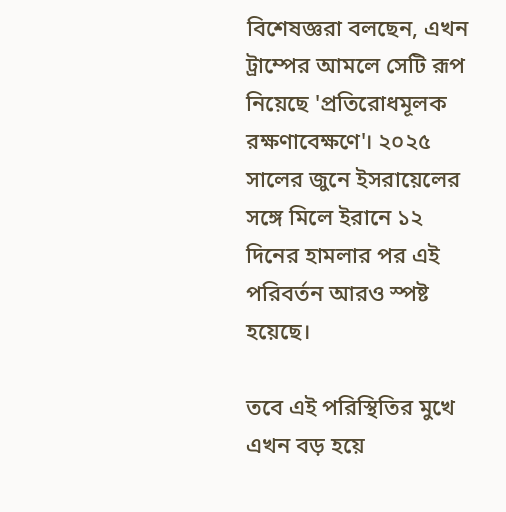বিশেষজ্ঞরা বলছেন, এখন ট্রাম্পের আমলে সেটি রূপ নিয়েছে 'প্রতিরোধমূলক রক্ষণাবেক্ষণে'। ২০২৫ সালের জুনে ইসরায়েলের সঙ্গে মিলে ইরানে ১২ দিনের হামলার পর এই পরিবর্তন আরও স্পষ্ট হয়েছে।

তবে এই পরিস্থিতির মুখে এখন বড় হয়ে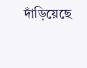দাঁড়িয়েছে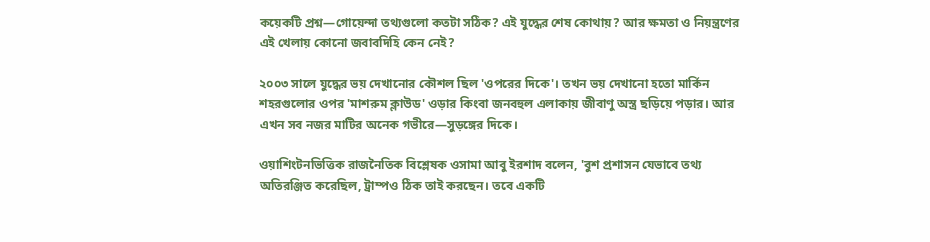কয়েকটি প্রশ্ন—গোয়েন্দা তথ্যগুলো কতটা সঠিক? এই যুদ্ধের শেষ কোথায়? আর ক্ষমতা ও নিয়ন্ত্রণের এই খেলায় কোনো জবাবদিহি কেন নেই?

২০০৩ সালে যুদ্ধের ভয় দেখানোর কৌশল ছিল 'ওপরের দিকে'। তখন ভয় দেখানো হতো মার্কিন শহরগুলোর ওপর 'মাশরুম ক্লাউড' ওড়ার কিংবা জনবহুল এলাকায় জীবাণু অস্ত্র ছড়িয়ে পড়ার। আর এখন সব নজর মাটির অনেক গভীরে—সুড়ঙ্গের দিকে।

ওয়াশিংটনভিত্তিক রাজনৈতিক বিশ্লেষক ওসামা আবু ইরশাদ বলেন, 'বুশ প্রশাসন যেভাবে তথ্য অতিরঞ্জিত করেছিল, ট্রাম্পও ঠিক তাই করছেন। তবে একটি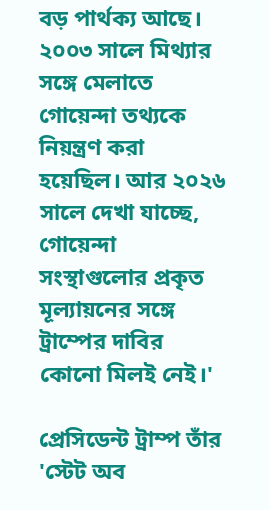বড় পার্থক্য আছে। ২০০৩ সালে মিথ্যার সঙ্গে মেলাতে গোয়েন্দা তথ্যকে নিয়ন্ত্রণ করা হয়েছিল। আর ২০২৬ সালে দেখা যাচ্ছে, গোয়েন্দা সংস্থাগুলোর প্রকৃত মূল্যায়নের সঙ্গে ট্রাম্পের দাবির কোনো মিলই নেই।'

প্রেসিডেন্ট ট্রাম্প তাঁর 'স্টেট অব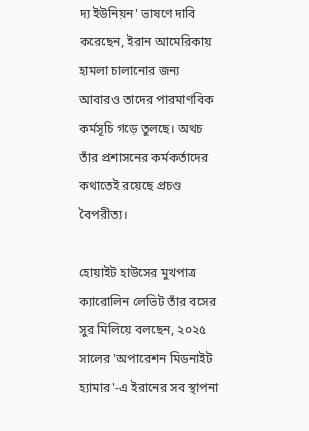দ্য ইউনিয়ন' ভাষণে দাবি করেছেন, ইরান আমেরিকায় হামলা চালানোর জন্য আবারও তাদের পারমাণবিক কর্মসূচি গড়ে তুলছে। অথচ তাঁর প্রশাসনের কর্মকর্তাদের কথাতেই রয়েছে প্রচণ্ড বৈপরীত্য।

হোয়াইট হাউসের মুখপাত্র ক্যারোলিন লেভিট তাঁর বসের সুর মিলিয়ে বলছেন, ২০২৫ সালের 'অপারেশন মিডনাইট হ্যামার'-এ ইরানের সব স্থাপনা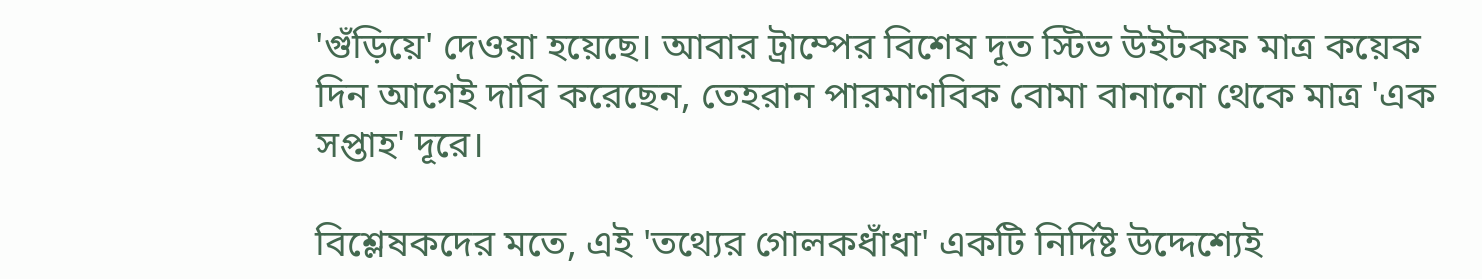'গুঁড়িয়ে' দেওয়া হয়েছে। আবার ট্রাম্পের বিশেষ দূত স্টিভ উইটকফ মাত্র কয়েক দিন আগেই দাবি করেছেন, তেহরান পারমাণবিক বোমা বানানো থেকে মাত্র 'এক সপ্তাহ' দূরে।

বিশ্লেষকদের মতে, এই 'তথ্যের গোলকধাঁধা' একটি নির্দিষ্ট উদ্দেশ্যেই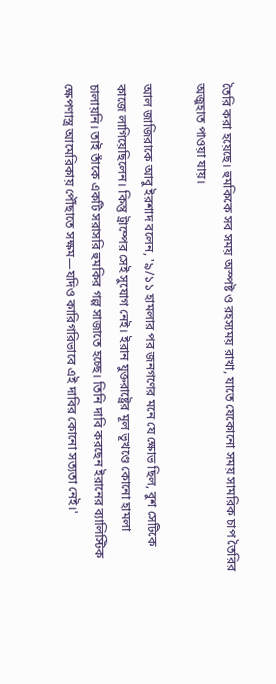তৈরি করা হয়েছে। হুমকিকে সব সময় অস্পষ্ট ও রহস্যময় রাখা, যাতে যেকোনো সময় সামরিক চাপ তৈরির অজুহাত পাওয়া যায়।

আল জাজিরাকে আবু ইরশাদ বলেন, '৯/১১ হামলার পর জনগণের মনে যে ক্ষোভ ছিল, বুশ সেটিকে কাজে লাগিয়েছিলেন। কিন্তু ট্রাম্পের সেই সুযোগ নেই। ইরান যুক্তরাষ্ট্রের মূল ভূখণ্ডে কোনো হামলা চালায়নি। তাই তাঁকে একটি সরাসরি হুমকির গল্প সাজাতে হচ্ছে। তিনি দাবি করছেন ইরানের ব্যালিস্টিক ক্ষেপণাস্ত্র আমেরিকায় পৌঁছাতে সক্ষম—যদিও কারিগরিভাবে এই দাবির কোনো সত্যতা নেই।'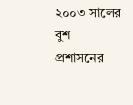২০০৩ সালের বুশ প্রশাসনের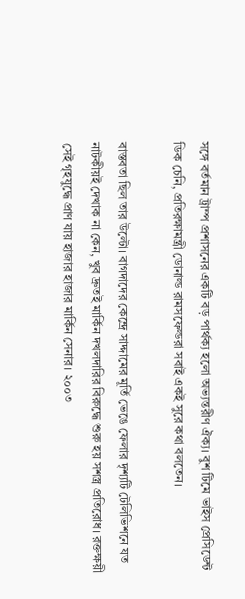সঙ্গে বর্তমান ট্রাম্প প্রশাসনের একটি বড় পার্থক্য হলো অভ্যন্তরীণ ঐক্য। বুশ টিমে ভাইস প্রেসিডেন্ট ডিক চেনি, প্রতিরক্ষামন্ত্রী ডোনাল্ড রামসফেল্ডরা সবাই একই সুরে কথা বলতেন।

বাস্তবতা ছিল তার উল্টো। বাগদাদের কেন্দ্রে সাদ্দামের মূর্তি ভেঙে ফেলার দৃশ্যটি টেলিভিশনে যত নাটকীয়ই দেখাক না কেন, খুব দ্রুতই মার্কিন দখলদারির বিরুদ্ধে শুরু হয় সশস্ত্র প্রতিরোধ। রক্তক্ষয়ী সেই গৃহযুদ্ধে প্রাণ যায় হাজার হাজার মার্কিন সেনার। ২০০৩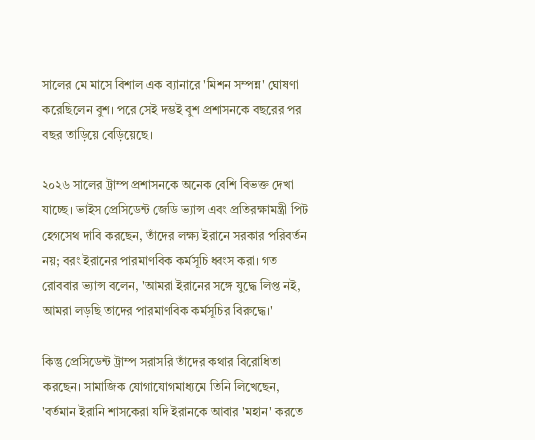সালের মে মাসে বিশাল এক ব্যানারে 'মিশন সম্পন্ন' ঘোষণা করেছিলেন বুশ। পরে সেই দম্ভই বুশ প্রশাসনকে বছরের পর বছর তাড়িয়ে বেড়িয়েছে।

২০২৬ সালের ট্রাম্প প্রশাসনকে অনেক বেশি বিভক্ত দেখা যাচ্ছে। ভাইস প্রেসিডেন্ট জেডি ভ্যান্স এবং প্রতিরক্ষামন্ত্রী পিট হেগসেথ দাবি করছেন, তাঁদের লক্ষ্য ইরানে সরকার পরিবর্তন নয়; বরং ইরানের পারমাণবিক কর্মসূচি ধ্বংস করা। গত রোববার ভ্যান্স বলেন, 'আমরা ইরানের সঙ্গে যুদ্ধে লিপ্ত নই, আমরা লড়ছি তাদের পারমাণবিক কর্মসূচির বিরুদ্ধে।'

কিন্তু প্রেসিডেন্ট ট্রাম্প সরাসরি তাঁদের কথার বিরোধিতা করছেন। সামাজিক যোগাযোগমাধ্যমে তিনি লিখেছেন, 'বর্তমান ইরানি শাসকেরা যদি ইরানকে আবার 'মহান' করতে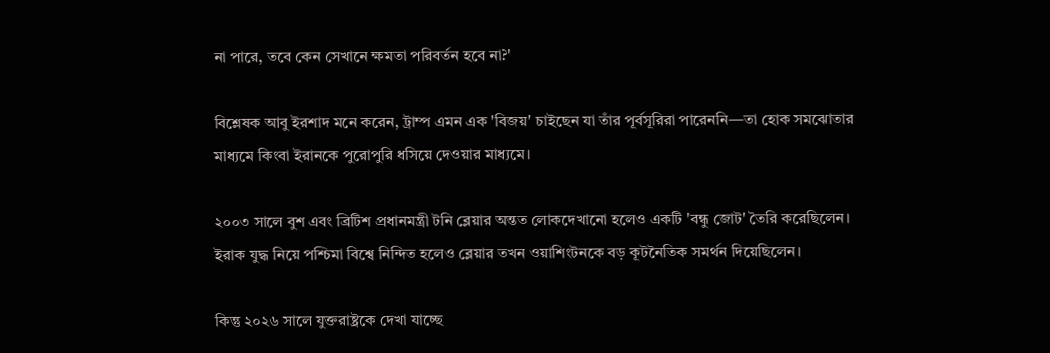না পারে, তবে কেন সেখানে ক্ষমতা পরিবর্তন হবে না?'

বিশ্লেষক আবু ইরশাদ মনে করেন, ট্রাম্প এমন এক 'বিজয়' চাইছেন যা তাঁর পূর্বসূরিরা পারেননি—তা হোক সমঝোতার মাধ্যমে কিংবা ইরানকে পুরোপুরি ধসিয়ে দেওয়ার মাধ্যমে।

২০০৩ সালে বুশ এবং ব্রিটিশ প্রধানমন্ত্রী টনি ব্লেয়ার অন্তত লোকদেখানো হলেও একটি 'বন্ধু জোট' তৈরি করেছিলেন। ইরাক যুদ্ধ নিয়ে পশ্চিমা বিশ্বে নিন্দিত হলেও ব্লেয়ার তখন ওয়াশিংটনকে বড় কূটনৈতিক সমর্থন দিয়েছিলেন।

কিন্তু ২০২৬ সালে যুক্তরাষ্ট্রকে দেখা যাচ্ছে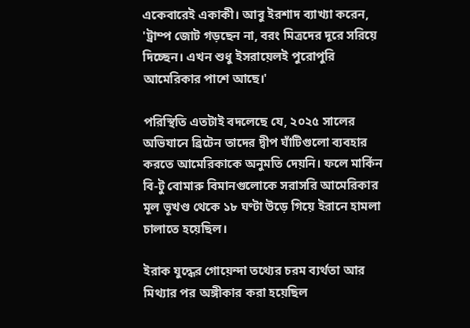একেবারেই একাকী। আবু ইরশাদ ব্যাখ্যা করেন, 'ট্রাম্প জোট গড়ছেন না, বরং মিত্রদের দূরে সরিয়ে দিচ্ছেন। এখন শুধু ইসরায়েলই পুরোপুরি আমেরিকার পাশে আছে।'

পরিস্থিতি এতটাই বদলেছে যে, ২০২৫ সালের অভিযানে ব্রিটেন তাদের দ্বীপ ঘাঁটিগুলো ব্যবহার করতে আমেরিকাকে অনুমতি দেয়নি। ফলে মার্কিন বি-টু বোমারু বিমানগুলোকে সরাসরি আমেরিকার মূল ভূখণ্ড থেকে ১৮ ঘণ্টা উড়ে গিয়ে ইরানে হামলা চালাতে হয়েছিল।

ইরাক যুদ্ধের গোয়েন্দা তথ্যের চরম ব্যর্থতা আর মিথ্যার পর অঙ্গীকার করা হয়েছিল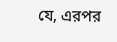যে, এরপর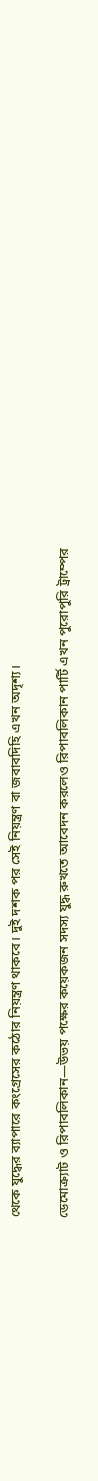থেকে যুদ্ধের ব্যাপারে কংগ্রেসের কঠোর নিয়ন্ত্রণ থাকবে। দুই দশক পর সেই নিয়ন্ত্রণ বা জবাবদিহি এখন অদৃশ্য।

ডেমোক্র্যাট ও রিপাবলিকান—উভয় পক্ষের কয়েকজন সদস্য যুদ্ধ রুখতে আবেদন করলেও রিপাবলিকান পার্টি এখন পুরোপুরি ট্রাম্পের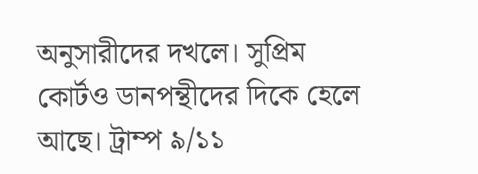অনুসারীদের দখলে। সুপ্রিম কোর্টও ডানপন্থীদের দিকে হেলে আছে। ট্রাম্প ৯/১১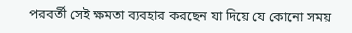পরবর্তী সেই ক্ষমতা ব্যবহার করছেন যা দিয়ে যে কোনো সময়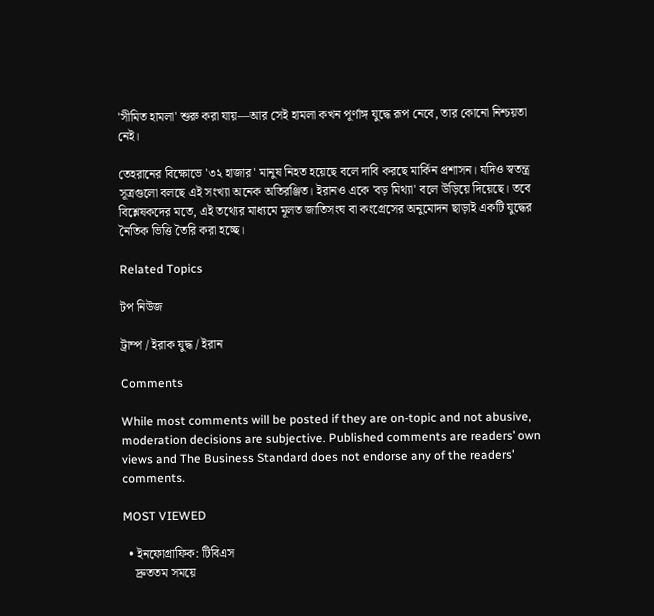'সীমিত হামলা' শুরু করা যায়—আর সেই হামলা কখন পূর্ণাঙ্গ যুদ্ধে রূপ নেবে, তার কোনো নিশ্চয়তা নেই।

তেহরানের বিক্ষোভে '৩২ হাজার' মানুষ নিহত হয়েছে বলে দাবি করছে মার্কিন প্রশাসন। যদিও স্বতন্ত্র সূত্রগুলো বলছে এই সংখ্যা অনেক অতিরঞ্জিত। ইরানও একে 'বড় মিথ্যা' বলে উড়িয়ে দিয়েছে। তবে বিশ্লেষকদের মতে, এই তথ্যের মাধ্যমে মূলত জাতিসংঘ বা কংগ্রেসের অনুমোদন ছাড়াই একটি যুদ্ধের নৈতিক ভিত্তি তৈরি করা হচ্ছে।

Related Topics

টপ নিউজ

ট্রাম্প / ইরাক যুদ্ধ / ইরান

Comments

While most comments will be posted if they are on-topic and not abusive, moderation decisions are subjective. Published comments are readers’ own views and The Business Standard does not endorse any of the readers’ comments.

MOST VIEWED

  • ইনফোগ্রাফিক: টিবিএস
    দ্রুততম সময়ে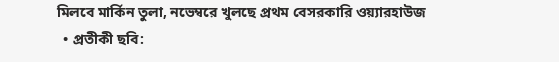মিলবে মার্কিন তুলা, নভেম্বরে খুলছে প্রথম বেসরকারি ওয়্যারহাউজ
  • প্রতীকী ছবি: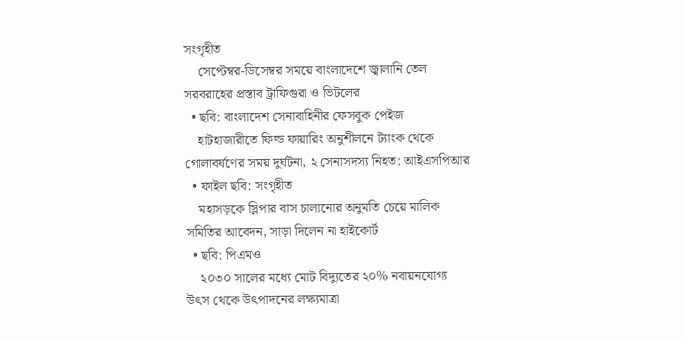সংগৃহীত
    সেপ্টেম্বর-ডিসেম্বর সময়ে বাংলাদেশে জ্বালানি তেল সরবরাহের প্রস্তাব ট্রাফিগুরা ও ভিটলের
  • ছবি: বাংলাদেশ সেনাবাহিনীর ফেসবুক পেইজ
    হাটহাজারীতে ফিল্ড ফায়ারিং অনুশীলনে ট্যাংক থেকে গোলাবর্ষণের সময় দুর্ঘটনা, ২ সেনাসদস্য নিহত: আইএসপিআর
  • ফাইল ছবি: সংগৃহীত
    মহাসড়কে স্লিপার বাস চালানোর অনুমতি চেয়ে মালিক সমিতির আবেদন, সাড়া দিলেন না হাইকোর্ট
  • ছবি: পিএমও
    ২০৩০ সালের মধ্যে মোট বিদ্যুতের ২০% নবায়নযোগ্য উৎস থেকে উৎপাদনের লক্ষ্যমাত্রা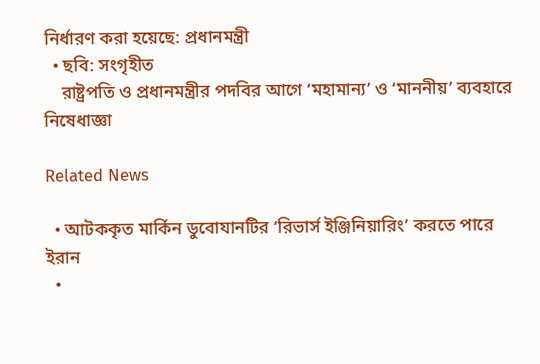নির্ধারণ করা হয়েছে: প্রধানমন্ত্রী
  • ছবি: সংগৃহীত
    রাষ্ট্রপতি ও প্রধানমন্ত্রীর পদবির আগে ‘মহামান্য’ ও ‘মাননীয়’ ব্যবহারে নিষেধাজ্ঞা

Related News

  • আটককৃত মার্কিন ডুবোযানটির ‘রিভার্স ইঞ্জিনিয়ারিং’ করতে পারে ইরান
  •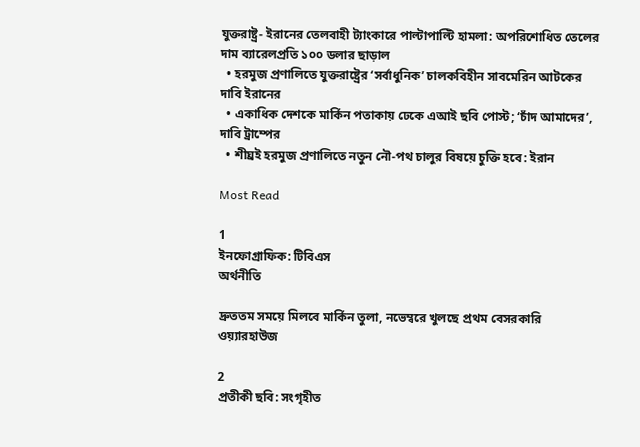যুক্তরাষ্ট্র- ইরানের তেলবাহী ট্যাংকারে পাল্টাপাল্টি হামলা: অপরিশোধিত তেলের দাম ব্যারেলপ্রতি ১০০ ডলার ছাড়াল
  • হরমুজ প্রণালিতে যুক্তরাষ্ট্রের ‘সর্বাধুনিক’ চালকবিহীন সাবমেরিন আটকের দাবি ইরানের
  • একাধিক দেশকে মার্কিন পতাকায় ঢেকে এআই ছবি পোস্ট; ‘চাঁদ আমাদের’, দাবি ট্রাম্পের
  • শীঘ্রই হরমুজ প্রণালিতে নতুন নৌ-পথ চালুর বিষয়ে চুক্তি হবে: ইরান

Most Read

1
ইনফোগ্রাফিক: টিবিএস
অর্থনীতি

দ্রুততম সময়ে মিলবে মার্কিন তুলা, নভেম্বরে খুলছে প্রথম বেসরকারি ওয়্যারহাউজ

2
প্রতীকী ছবি: সংগৃহীত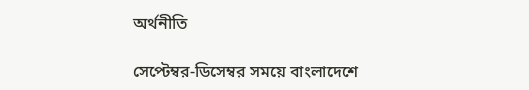অর্থনীতি

সেপ্টেম্বর-ডিসেম্বর সময়ে বাংলাদেশে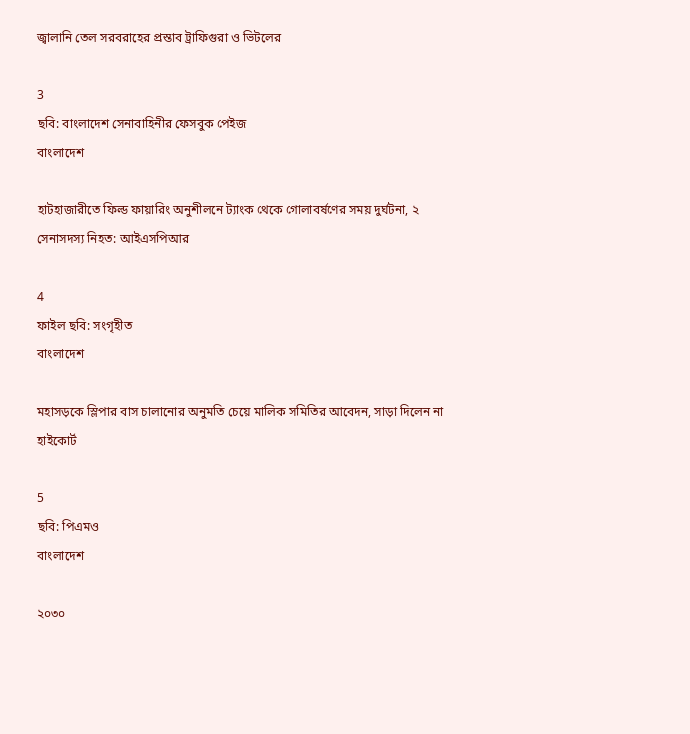জ্বালানি তেল সরবরাহের প্রস্তাব ট্রাফিগুরা ও ভিটলের

3
ছবি: বাংলাদেশ সেনাবাহিনীর ফেসবুক পেইজ
বাংলাদেশ

হাটহাজারীতে ফিল্ড ফায়ারিং অনুশীলনে ট্যাংক থেকে গোলাবর্ষণের সময় দুর্ঘটনা, ২ সেনাসদস্য নিহত: আইএসপিআর

4
ফাইল ছবি: সংগৃহীত
বাংলাদেশ

মহাসড়কে স্লিপার বাস চালানোর অনুমতি চেয়ে মালিক সমিতির আবেদন, সাড়া দিলেন না হাইকোর্ট

5
ছবি: পিএমও
বাংলাদেশ

২০৩০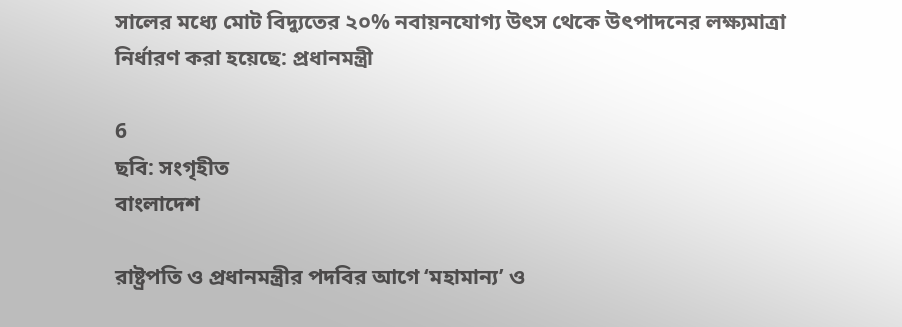সালের মধ্যে মোট বিদ্যুতের ২০% নবায়নযোগ্য উৎস থেকে উৎপাদনের লক্ষ্যমাত্রা নির্ধারণ করা হয়েছে: প্রধানমন্ত্রী

6
ছবি: সংগৃহীত
বাংলাদেশ

রাষ্ট্রপতি ও প্রধানমন্ত্রীর পদবির আগে ‘মহামান্য’ ও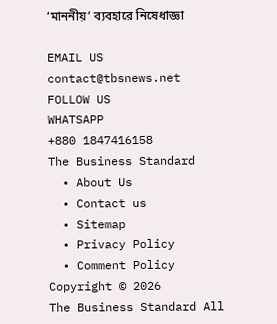‘মাননীয়’ ব্যবহারে নিষেধাজ্ঞা

EMAIL US
contact@tbsnews.net
FOLLOW US
WHATSAPP
+880 1847416158
The Business Standard
  • About Us
  • Contact us
  • Sitemap
  • Privacy Policy
  • Comment Policy
Copyright © 2026
The Business Standard All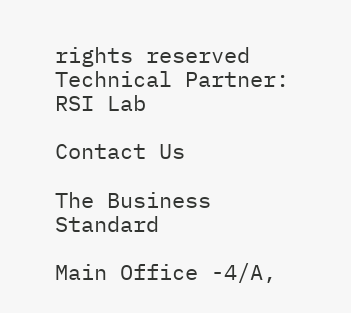rights reserved
Technical Partner: RSI Lab

Contact Us

The Business Standard

Main Office -4/A,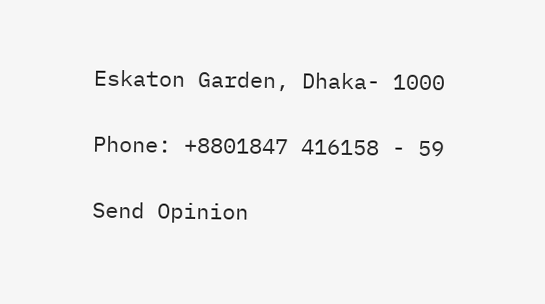Eskaton Garden, Dhaka- 1000

Phone: +8801847 416158 - 59

Send Opinion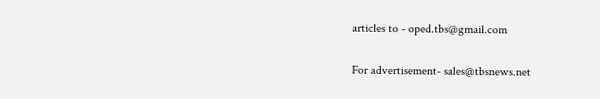articles to - oped.tbs@gmail.com

For advertisement- sales@tbsnews.net